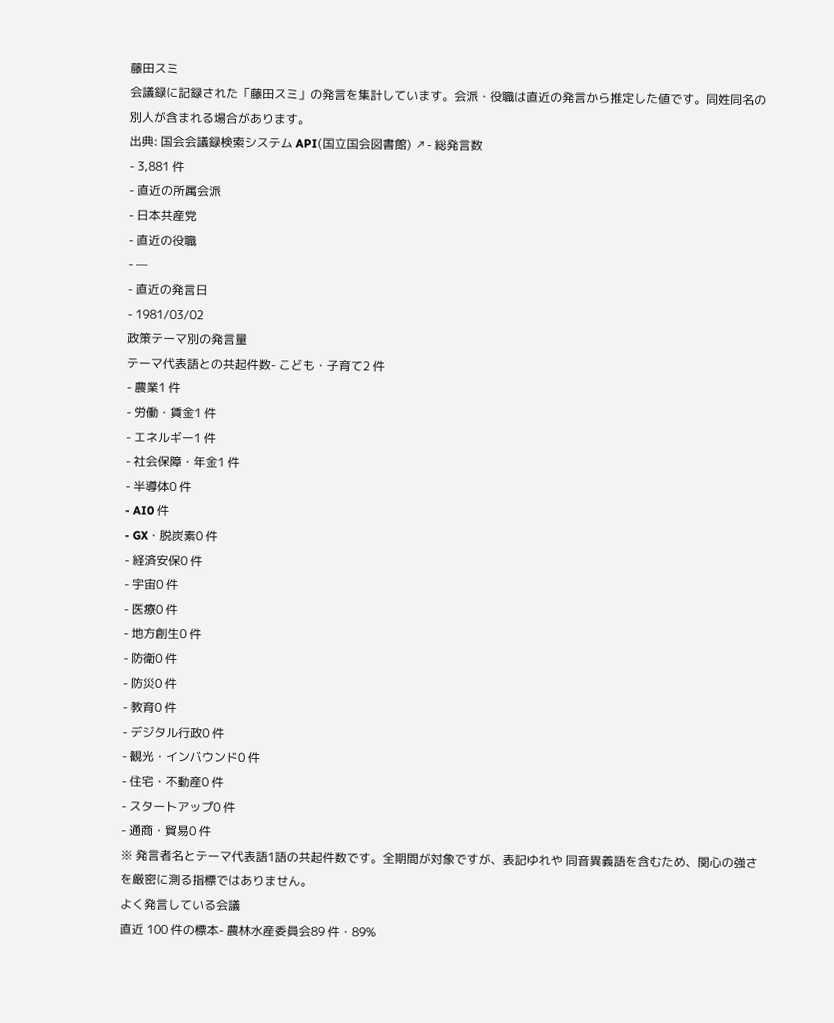藤田スミ
会議録に記録された「藤田スミ」の発言を集計しています。会派・役職は直近の発言から推定した値です。同姓同名の別人が含まれる場合があります。
出典: 国会会議録検索システム API(国立国会図書館) ↗- 総発言数
- 3,881 件
- 直近の所属会派
- 日本共産党
- 直近の役職
- —
- 直近の発言日
- 1981/03/02
政策テーマ別の発言量
テーマ代表語との共起件数- こども・子育て2 件
- 農業1 件
- 労働・賃金1 件
- エネルギー1 件
- 社会保障・年金1 件
- 半導体0 件
- AI0 件
- GX・脱炭素0 件
- 経済安保0 件
- 宇宙0 件
- 医療0 件
- 地方創生0 件
- 防衛0 件
- 防災0 件
- 教育0 件
- デジタル行政0 件
- 観光・インバウンド0 件
- 住宅・不動産0 件
- スタートアップ0 件
- 通商・貿易0 件
※ 発言者名とテーマ代表語1語の共起件数です。全期間が対象ですが、表記ゆれや 同音異義語を含むため、関心の強さを厳密に測る指標ではありません。
よく発言している会議
直近 100 件の標本- 農林水産委員会89 件・89%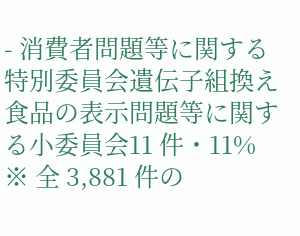- 消費者問題等に関する特別委員会遺伝子組換え食品の表示問題等に関する小委員会11 件・11%
※ 全 3,881 件の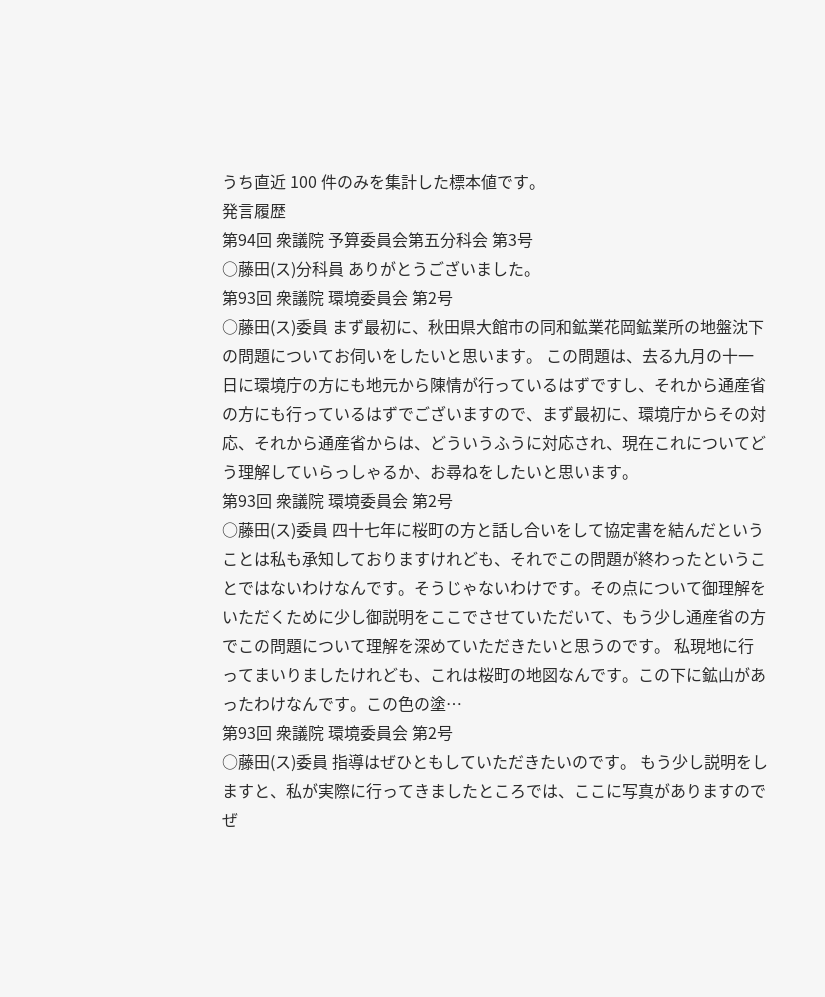うち直近 100 件のみを集計した標本値です。
発言履歴
第94回 衆議院 予算委員会第五分科会 第3号
○藤田(ス)分科員 ありがとうございました。
第93回 衆議院 環境委員会 第2号
○藤田(ス)委員 まず最初に、秋田県大館市の同和鉱業花岡鉱業所の地盤沈下の問題についてお伺いをしたいと思います。 この問題は、去る九月の十一日に環境庁の方にも地元から陳情が行っているはずですし、それから通産省の方にも行っているはずでございますので、まず最初に、環境庁からその対応、それから通産省からは、どういうふうに対応され、現在これについてどう理解していらっしゃるか、お尋ねをしたいと思います。
第93回 衆議院 環境委員会 第2号
○藤田(ス)委員 四十七年に桜町の方と話し合いをして協定書を結んだということは私も承知しておりますけれども、それでこの問題が終わったということではないわけなんです。そうじゃないわけです。その点について御理解をいただくために少し御説明をここでさせていただいて、もう少し通産省の方でこの問題について理解を深めていただきたいと思うのです。 私現地に行ってまいりましたけれども、これは桜町の地図なんです。この下に鉱山があったわけなんです。この色の塗…
第93回 衆議院 環境委員会 第2号
○藤田(ス)委員 指導はぜひともしていただきたいのです。 もう少し説明をしますと、私が実際に行ってきましたところでは、ここに写真がありますのでぜ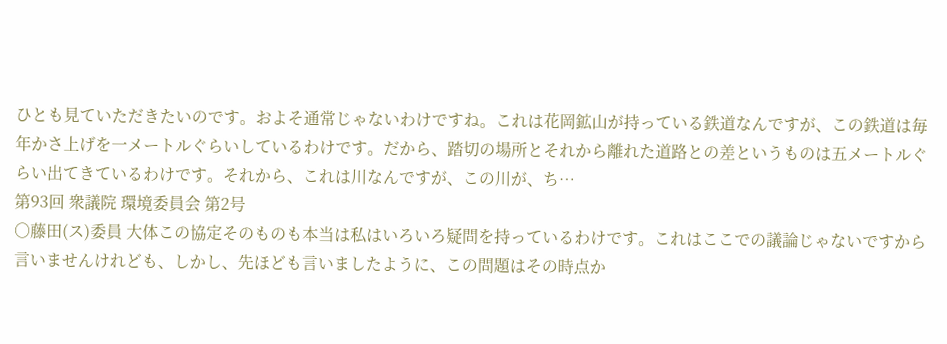ひとも見ていただきたいのです。およそ通常じゃないわけですね。これは花岡鉱山が持っている鉄道なんですが、この鉄道は毎年かさ上げを一メートルぐらいしているわけです。だから、踏切の場所とそれから離れた道路との差というものは五メートルぐらい出てきているわけです。それから、これは川なんですが、この川が、ち…
第93回 衆議院 環境委員会 第2号
○藤田(ス)委員 大体この協定そのものも本当は私はいろいろ疑問を持っているわけです。これはここでの議論じゃないですから言いませんけれども、しかし、先ほども言いましたように、この問題はその時点か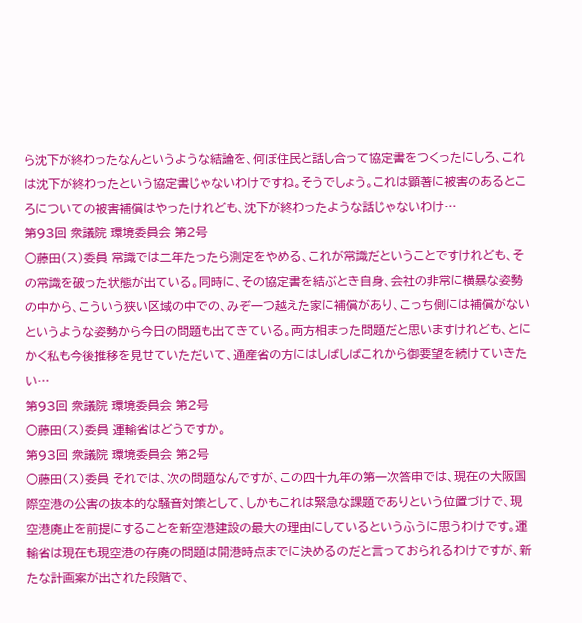ら沈下が終わったなんというような結論を、何ぼ住民と話し合って協定書をつくったにしろ、これは沈下が終わったという協定書じゃないわけですね。そうでしょう。これは顕著に被害のあるところについての被害補償はやったけれども、沈下が終わったような話じゃないわけ…
第93回 衆議院 環境委員会 第2号
○藤田(ス)委員 常識では二年たったら測定をやめる、これが常識だということですけれども、その常識を破った状態が出ている。同時に、その協定書を結ぶとき自身、会社の非常に横暴な姿勢の中から、こういう狭い区域の中での、みぞ一つ越えた家に補償があり、こっち側には補償がないというような姿勢から今日の問題も出てきている。両方相まった問題だと思いますけれども、とにかく私も今後推移を見せていただいて、通産省の方にはしばしばこれから御要望を続けていきたい…
第93回 衆議院 環境委員会 第2号
○藤田(ス)委員 運輸省はどうですか。
第93回 衆議院 環境委員会 第2号
○藤田(ス)委員 それでは、次の問題なんですが、この四十九年の第一次答申では、現在の大阪国際空港の公害の抜本的な騒音対策として、しかもこれは緊急な課題でありという位置づけで、現空港廃止を前提にすることを新空港建設の最大の理由にしているというふうに思うわけです。運輸省は現在も現空港の存廃の問題は開港時点までに決めるのだと言っておられるわけですが、新たな計画案が出された段階で、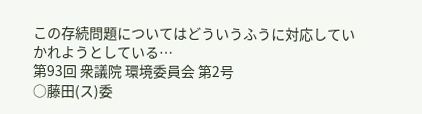この存続問題についてはどういうふうに対応していかれようとしている…
第93回 衆議院 環境委員会 第2号
○藤田(ス)委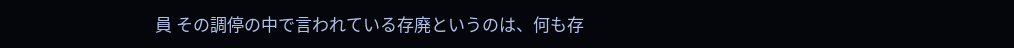員 その調停の中で言われている存廃というのは、何も存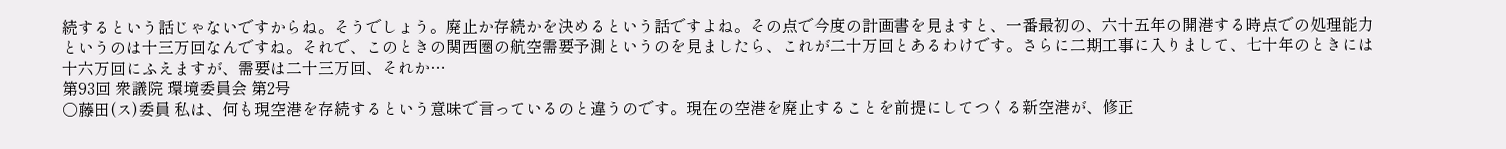続するという話じゃないですからね。そうでしょう。廃止か存続かを決めるという話ですよね。その点で今度の計画書を見ますと、一番最初の、六十五年の開港する時点での処理能力というのは十三万回なんですね。それで、このときの関西圏の航空需要予測というのを見ましたら、これが二十万回とあるわけです。さらに二期工事に入りまして、七十年のときには十六万回にふえますが、需要は二十三万回、それか…
第93回 衆議院 環境委員会 第2号
○藤田(ス)委員 私は、何も現空港を存続するという意味で言っているのと違うのです。現在の空港を廃止することを前提にしてつくる新空港が、修正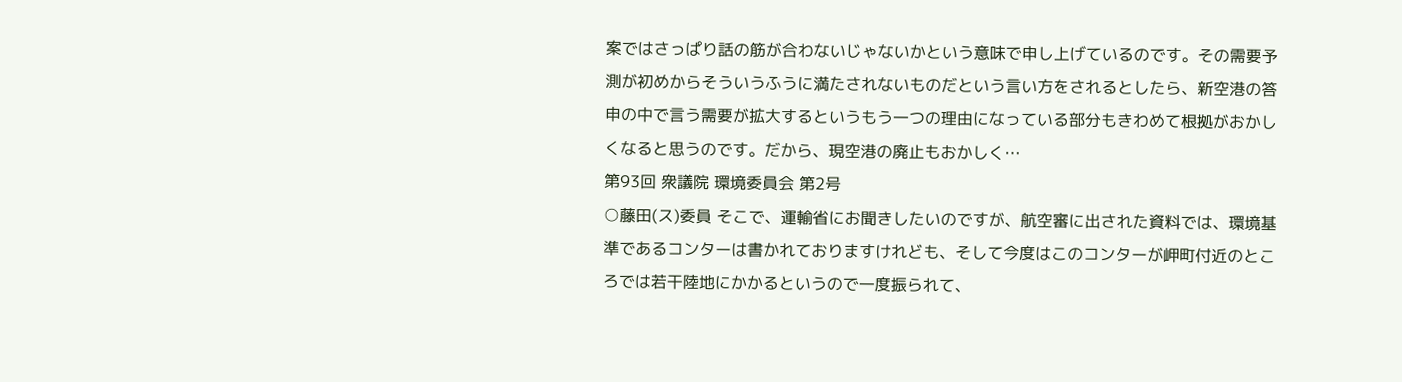案ではさっぱり話の筋が合わないじゃないかという意味で申し上げているのです。その需要予測が初めからそういうふうに満たされないものだという言い方をされるとしたら、新空港の答申の中で言う需要が拡大するというもう一つの理由になっている部分もきわめて根拠がおかしくなると思うのです。だから、現空港の廃止もおかしく…
第93回 衆議院 環境委員会 第2号
○藤田(ス)委員 そこで、運輸省にお聞きしたいのですが、航空審に出された資料では、環境基準であるコンターは書かれておりますけれども、そして今度はこのコンターが岬町付近のところでは若干陸地にかかるというので一度振られて、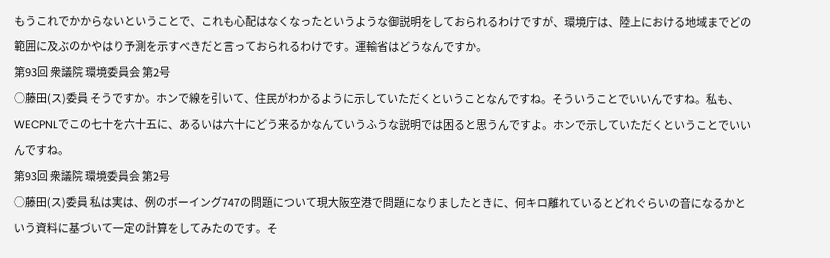もうこれでかからないということで、これも心配はなくなったというような御説明をしておられるわけですが、環境庁は、陸上における地域までどの範囲に及ぶのかやはり予測を示すべきだと言っておられるわけです。運輸省はどうなんですか。
第93回 衆議院 環境委員会 第2号
○藤田(ス)委員 そうですか。ホンで線を引いて、住民がわかるように示していただくということなんですね。そういうことでいいんですね。私も、WECPNLでこの七十を六十五に、あるいは六十にどう来るかなんていうふうな説明では困ると思うんですよ。ホンで示していただくということでいいんですね。
第93回 衆議院 環境委員会 第2号
○藤田(ス)委員 私は実は、例のボーイング747の問題について現大阪空港で問題になりましたときに、何キロ離れているとどれぐらいの音になるかという資料に基づいて一定の計算をしてみたのです。そ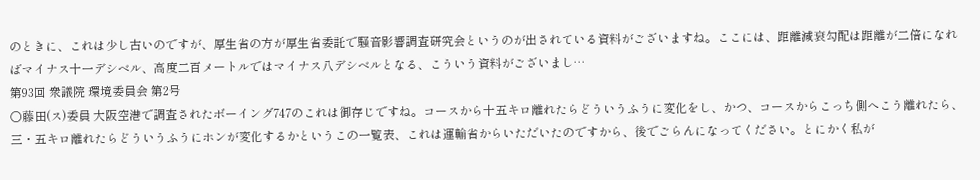のときに、これは少し古いのですが、厚生省の方が厚生省委託で騒音影響調査研究会というのが出されている資料がございますね。ここには、距離減衰勾配は距離が二倍になればマイナス十一デシベル、高度二百メートルではマイナス八デシベルとなる、こういう資料がございまし…
第93回 衆議院 環境委員会 第2号
○藤田(ス)委員 大阪空港で調査されたボーイング747のこれは御存じですね。コースから十五キロ離れたらどういうふうに変化をし、かつ、コースからこっち側へこう離れたら、三・五キロ離れたらどういうふうにホンが変化するかというこの一覧表、これは運輸省からいただいたのですから、後でごらんになってください。とにかく私が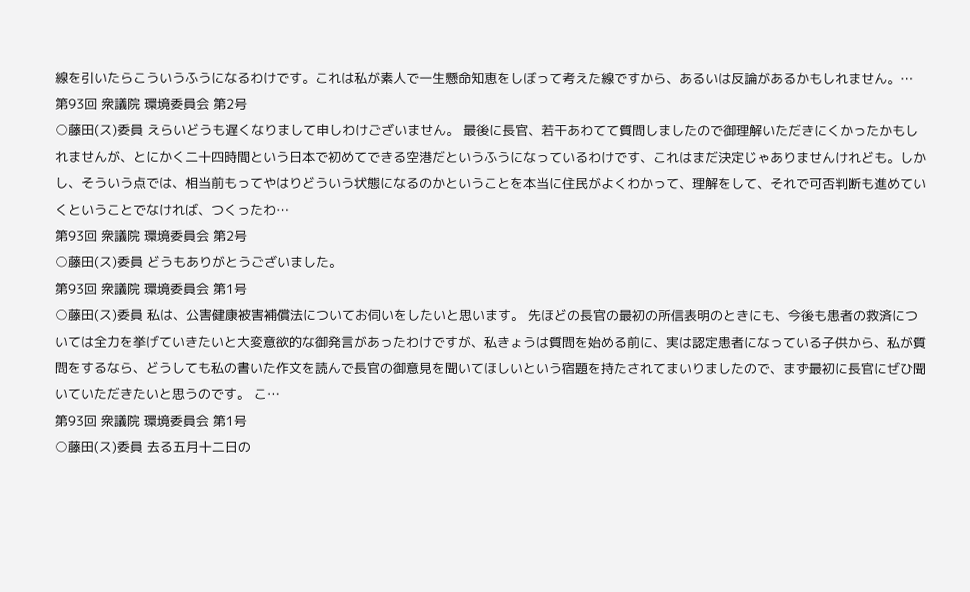線を引いたらこういうふうになるわけです。これは私が素人で一生懸命知恵をしぼって考えた線ですから、あるいは反論があるかもしれません。…
第93回 衆議院 環境委員会 第2号
○藤田(ス)委員 えらいどうも遅くなりまして申しわけございません。 最後に長官、若干あわてて質問しましたので御理解いただきにくかったかもしれませんが、とにかく二十四時間という日本で初めてできる空港だというふうになっているわけです、これはまだ決定じゃありませんけれども。しかし、そういう点では、相当前もってやはりどういう状態になるのかということを本当に住民がよくわかって、理解をして、それで可否判断も進めていくということでなければ、つくったわ…
第93回 衆議院 環境委員会 第2号
○藤田(ス)委員 どうもありがとうございました。
第93回 衆議院 環境委員会 第1号
○藤田(ス)委員 私は、公害健康被害補償法についてお伺いをしたいと思います。 先ほどの長官の最初の所信表明のときにも、今後も患者の救済については全力を挙げていきたいと大変意欲的な御発言があったわけですが、私きょうは質問を始める前に、実は認定患者になっている子供から、私が質問をするなら、どうしても私の書いた作文を読んで長官の御意見を聞いてほしいという宿題を持たされてまいりましたので、まず最初に長官にぜひ聞いていただきたいと思うのです。 こ…
第93回 衆議院 環境委員会 第1号
○藤田(ス)委員 去る五月十二日の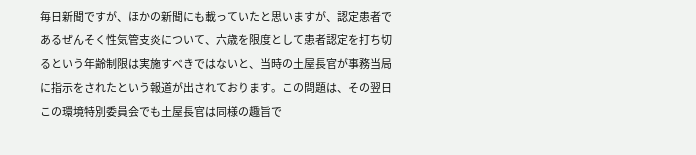毎日新聞ですが、ほかの新聞にも載っていたと思いますが、認定患者であるぜんそく性気管支炎について、六歳を限度として患者認定を打ち切るという年齢制限は実施すべきではないと、当時の土屋長官が事務当局に指示をされたという報道が出されております。この問題は、その翌日この環境特別委員会でも土屋長官は同様の趣旨で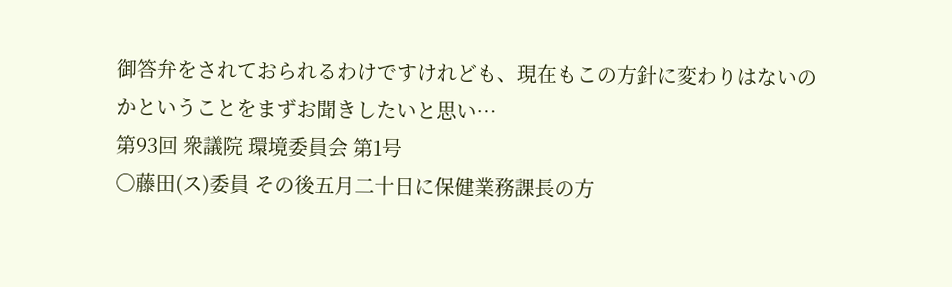御答弁をされておられるわけですけれども、現在もこの方針に変わりはないのかということをまずお聞きしたいと思い…
第93回 衆議院 環境委員会 第1号
○藤田(ス)委員 その後五月二十日に保健業務課長の方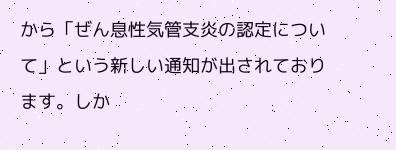から「ぜん息性気管支炎の認定について」という新しい通知が出されております。しか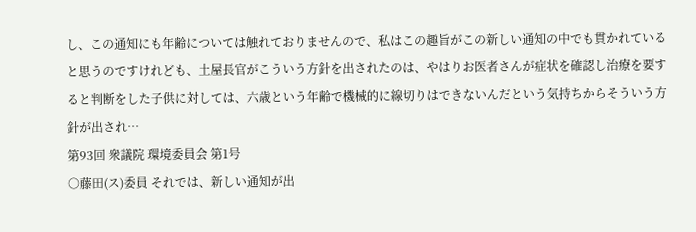し、この通知にも年齢については触れておりませんので、私はこの趣旨がこの新しい通知の中でも貫かれていると思うのですけれども、土屋長官がこういう方針を出されたのは、やはりお医者さんが症状を確認し治療を要すると判断をした子供に対しては、六歳という年齢で機械的に線切りはできないんだという気持ちからそういう方針が出され…
第93回 衆議院 環境委員会 第1号
○藤田(ス)委員 それでは、新しい通知が出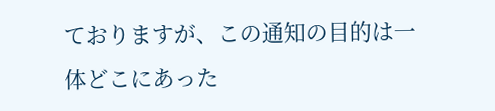ておりますが、この通知の目的は一体どこにあった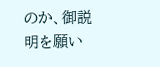のか、御説明を願い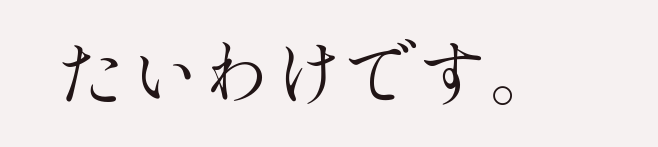たいわけです。